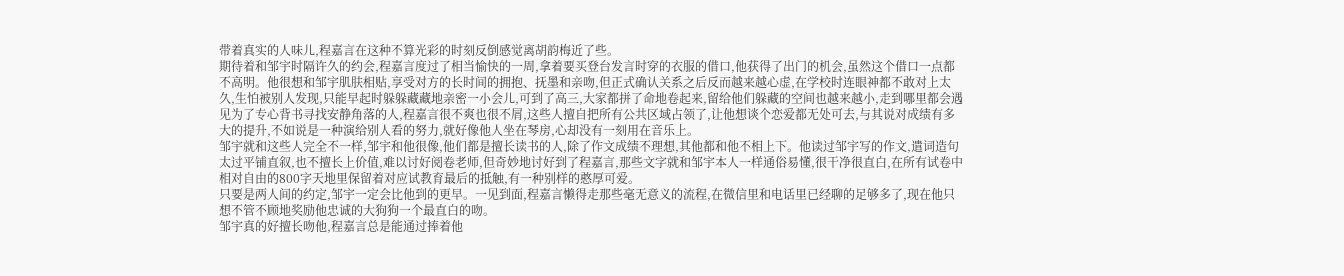带着真实的人味儿,程嘉言在这种不算光彩的时刻反倒感觉离胡韵梅近了些。
期待着和邹宇时隔许久的约会,程嘉言度过了相当愉快的一周,拿着要买登台发言时穿的衣服的借口,他获得了出门的机会,虽然这个借口一点都不高明。他很想和邹宇肌肤相贴,享受对方的长时间的拥抱、抚墨和亲吻,但正式确认关系之后反而越来越心虚,在学校时连眼神都不敢对上太久,生怕被别人发现,只能早起时躲躲藏藏地亲密一小会儿,可到了高三,大家都拼了命地卷起来,留给他们躲藏的空间也越来越小,走到哪里都会遇见为了专心背书寻找安静角落的人,程嘉言很不爽也很不屑,这些人擅自把所有公共区域占领了,让他想谈个恋爱都无处可去,与其说对成绩有多大的提升,不如说是一种演给别人看的努力,就好像他人坐在琴房,心却没有一刻用在音乐上。
邹宇就和这些人完全不一样,邹宇和他很像,他们都是擅长读书的人,除了作文成绩不理想,其他都和他不相上下。他读过邹宇写的作文,遣词造句太过平铺直叙,也不擅长上价值,难以讨好阅卷老师,但奇妙地讨好到了程嘉言,那些文字就和邹宇本人一样通俗易懂,很干净很直白,在所有试卷中相对自由的800字天地里保留着对应试教育最后的抵触,有一种别样的憨厚可爱。
只要是两人间的约定,邹宇一定会比他到的更早。一见到面,程嘉言懒得走那些毫无意义的流程,在微信里和电话里已经聊的足够多了,现在他只想不管不顾地奖励他忠诚的大狗狗一个最直白的吻。
邹宇真的好擅长吻他,程嘉言总是能通过捧着他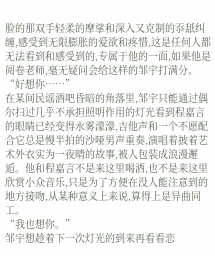脸的那双手轻柔的摩挲和深入又克制的忝舐纠缠,感受到无限膨胀的爱欲和疼惜,这是任何人都无法看到和感受到的,专属于他的一面,如果他是阅卷老师,毫无疑问会给这样的邹宇打满分。
“好想你……”
在某间民谣酒吧昏暗的角落里,邹宇只能通过偶尔扫过几乎不承担照明作用的灯光看到程嘉言的眼睛已经变得水雾濛濛,吉他声和一个不愿配合它总是慢半拍的沙哑男声重奏,演唱着披着艺术外衣实为一夜晴的故事,被人包装成浪漫邂逅。他和程嘉言不是来这里喝酒,也不是来这里欣赏小众音乐,只是为了方便在没人能注意到的地方接吻,从某种意义上来说,算得上是异曲同工。
“我也想你。”
邹宇想趁着下一次灯光的到来再看看恋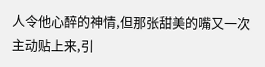人令他心醉的神情,但那张甜美的嘴又一次主动贴上来,引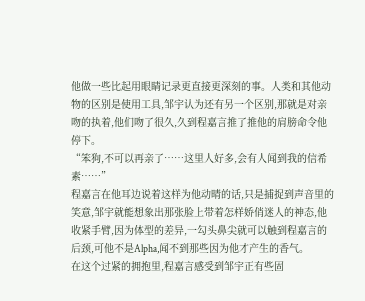他做一些比起用眼睛记录更直接更深刻的事。人类和其他动物的区别是使用工具,邹宇认为还有另一个区别,那就是对亲吻的执着,他们吻了很久,久到程嘉言推了推他的肩膀命令他停下。
“笨狗,不可以再亲了……这里人好多,会有人闻到我的信希素……”
程嘉言在他耳边说着这样为他动晴的话,只是捕捉到声音里的笑意,邹宇就能想象出那张脸上带着怎样娇俏迷人的神态,他收紧手臂,因为体型的差异,一勾头鼻尖就可以触到程嘉言的后颈,可他不是Alpha,闻不到那些因为他才产生的香气。
在这个过紧的拥抱里,程嘉言感受到邹宇正有些固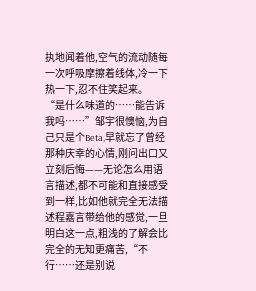执地闻着他,空气的流动随每一次呼吸摩擦着线体,冷一下热一下,忍不住笑起来。
“是什么味道的……能告诉我吗……”邹宇很懊恼,为自己只是个Beta,早就忘了曾经那种庆幸的心情,刚问出口又立刻后悔——无论怎么用语言描述,都不可能和直接感受到一样,比如他就完全无法描述程嘉言带给他的感觉,一旦明白这一点,粗浅的了解会比完全的无知更痛苦,“不行……还是别说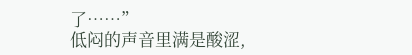了……”
低闷的声音里满是酸涩,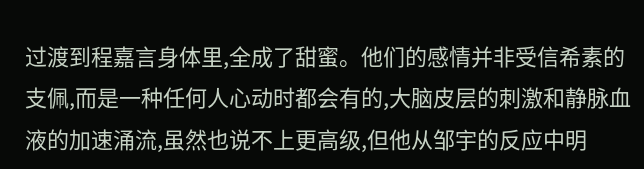过渡到程嘉言身体里,全成了甜蜜。他们的感情并非受信希素的支佩,而是一种任何人心动时都会有的,大脑皮层的刺激和静脉血液的加速涌流,虽然也说不上更高级,但他从邹宇的反应中明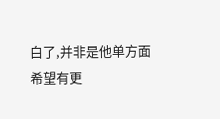白了,并非是他单方面希望有更